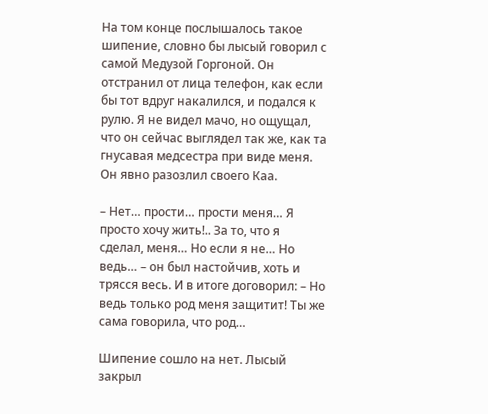На том конце послышалось такое шипение, словно бы лысый говорил с самой Медузой Горгоной. Он отстранил от лица телефон, как если бы тот вдруг накалился, и подался к рулю. Я не видел мачо, но ощущал, что он сейчас выглядел так же, как та гнусавая медсестра при виде меня. Он явно разозлил своего Каа.

– Нет… прости… прости меня… Я просто хочу жить!.. За то, что я сделал, меня… Но если я не… Но ведь… – он был настойчив, хоть и трясся весь. И в итоге договорил: – Но ведь только род меня защитит! Ты же сама говорила, что род…

Шипение сошло на нет. Лысый закрыл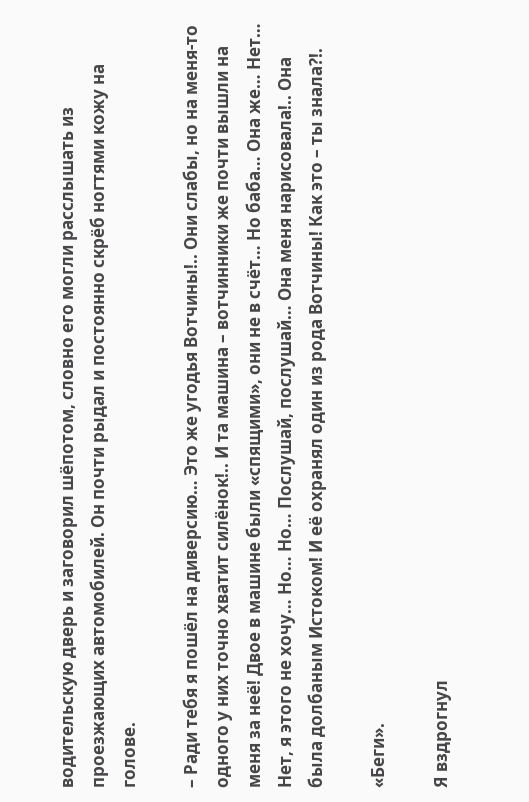водительскую дверь и заговорил шёпотом, словно его могли расслышать из проезжающих автомобилей. Он почти рыдал и постоянно скрёб ногтями кожу на голове.

– Ради тебя я пошёл на диверсию… Это же угодья Вотчины!.. Они слабы, но на меня-то одного у них точно хватит силёнок!.. И та машина – вотчинники же почти вышли на меня за неё! Двое в машине были «спящими», они не в счёт… Но баба… Она же… Нет… Нет, я этого не хочу… Но… Но… Послушай, послушай… Она меня нарисовала!.. Она была долбаным Истоком! И её охранял один из рода Вотчины! Как это – ты знала?!.

«Беги».

Я вздрогнул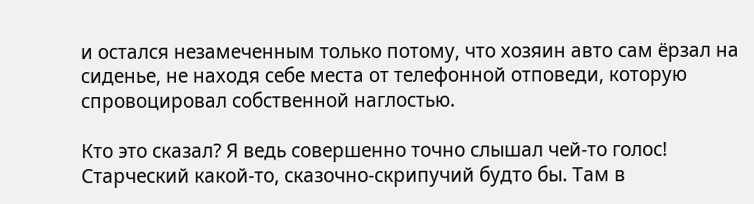и остался незамеченным только потому, что хозяин авто сам ёрзал на сиденье, не находя себе места от телефонной отповеди, которую спровоцировал собственной наглостью.

Кто это сказал? Я ведь совершенно точно слышал чей-то голос! Старческий какой-то, сказочно-скрипучий будто бы. Там в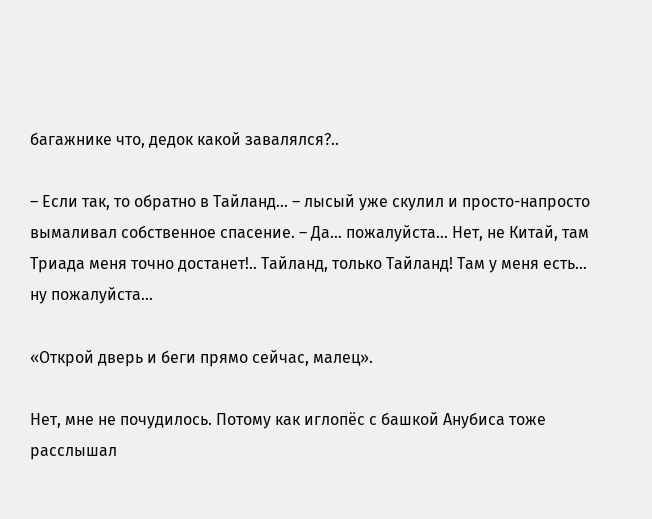багажнике что, дедок какой завалялся?..

– Если так, то обратно в Тайланд… – лысый уже скулил и просто-напросто вымаливал собственное спасение. – Да… пожалуйста… Нет, не Китай, там Триада меня точно достанет!.. Тайланд, только Тайланд! Там у меня есть… ну пожалуйста…

«Открой дверь и беги прямо сейчас, малец».

Нет, мне не почудилось. Потому как иглопёс с башкой Анубиса тоже расслышал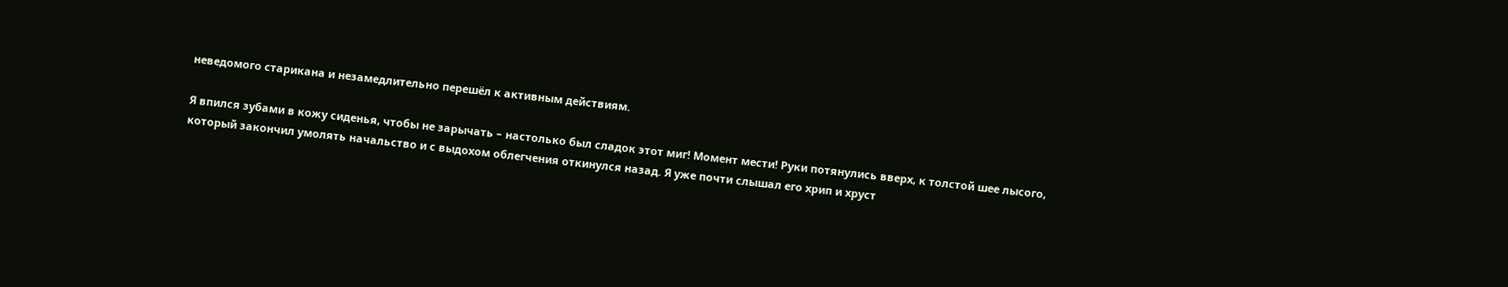неведомого старикана и незамедлительно перешёл к активным действиям.

Я впился зубами в кожу сиденья, чтобы не зарычать – настолько был сладок этот миг! Момент мести! Руки потянулись вверх, к толстой шее лысого, который закончил умолять начальство и с выдохом облегчения откинулся назад. Я уже почти слышал его хрип и хруст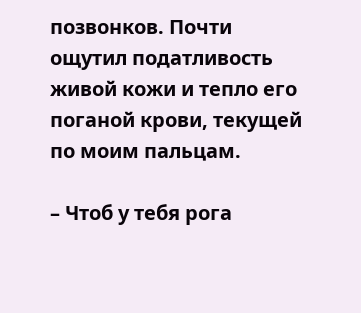позвонков. Почти ощутил податливость живой кожи и тепло его поганой крови, текущей по моим пальцам.

– Чтоб у тебя рога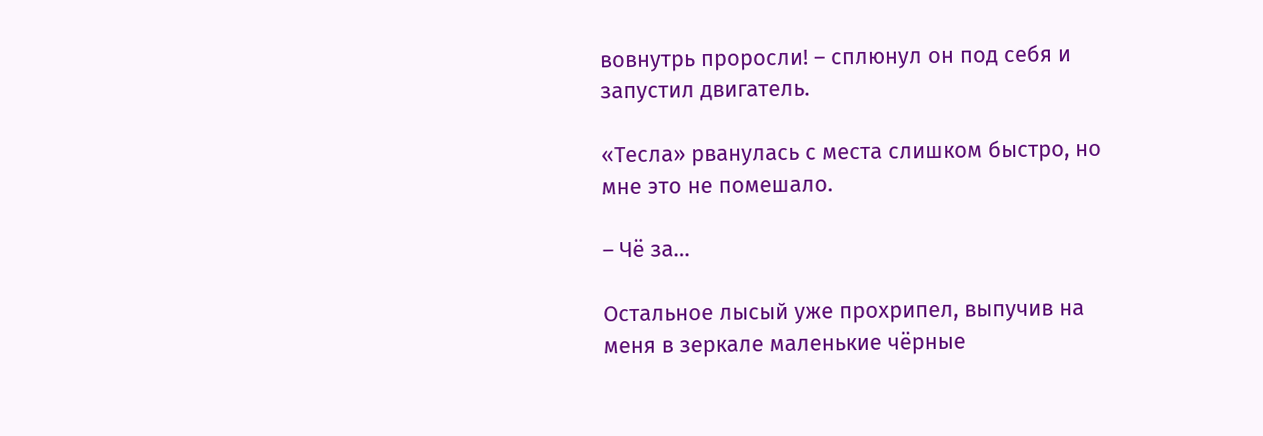вовнутрь проросли! – сплюнул он под себя и запустил двигатель.

«Тесла» рванулась с места слишком быстро, но мне это не помешало.

– Чё за…

Остальное лысый уже прохрипел, выпучив на меня в зеркале маленькие чёрные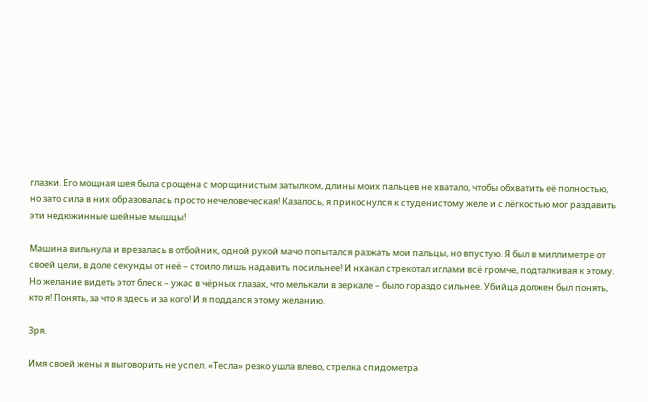глазки. Его мощная шея была срощена с морщинистым затылком, длины моих пальцев не хватало, чтобы обхватить её полностью, но зато сила в них образовалась просто нечеловеческая! Казалось, я прикоснулся к студенистому желе и с лёгкостью мог раздавить эти недюжинные шейные мышцы!

Машина вильнула и врезалась в отбойник, одной рукой мачо попытался разжать мои пальцы, но впустую. Я был в миллиметре от своей цели, в доле секунды от неё – стоило лишь надавить посильнее! И нхакал стрекотал иглами всё громче, подталкивая к этому. Но желание видеть этот блеск – ужас в чёрных глазах, что мелькали в зеркале – было гораздо сильнее. Убийца должен был понять, кто я! Понять, за что я здесь и за кого! И я поддался этому желанию.

Зря.

Имя своей жены я выговорить не успел. «Тесла» резко ушла влево, стрелка спидометра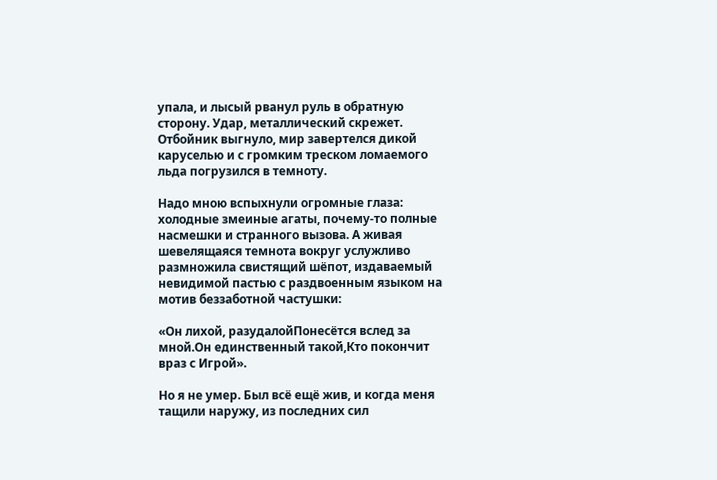упала, и лысый рванул руль в обратную сторону. Удар, металлический скрежет. Отбойник выгнуло, мир завертелся дикой каруселью и с громким треском ломаемого льда погрузился в темноту.

Надо мною вспыхнули огромные глаза: холодные змеиные агаты, почему-то полные насмешки и странного вызова. А живая шевелящаяся темнота вокруг услужливо размножила свистящий шёпот, издаваемый невидимой пастью с раздвоенным языком на мотив беззаботной частушки:

«Он лихой, разудалойПонесётся вслед за мной.Он единственный такой,Кто покончит враз с Игрой».

Но я не умер. Был всё ещё жив, и когда меня тащили наружу, из последних сил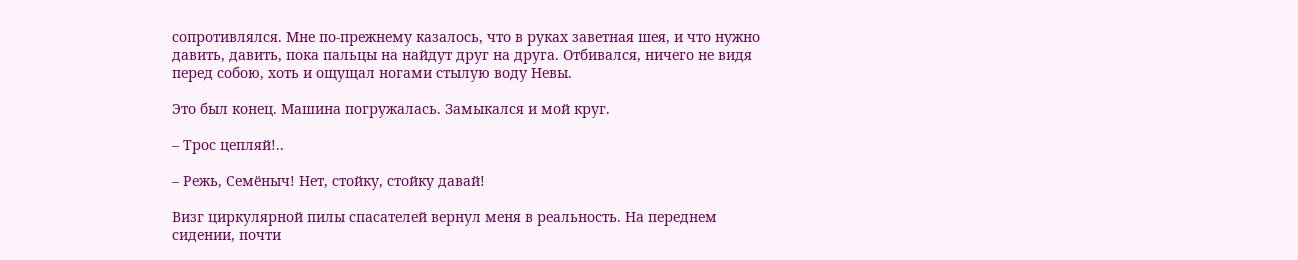сопротивлялся. Мне по-прежнему казалось, что в руках заветная шея, и что нужно давить, давить, пока пальцы на найдут друг на друга. Отбивался, ничего не видя перед собою, хоть и ощущал ногами стылую воду Невы.

Это был конец. Машина погружалась. Замыкался и мой круг.

– Трос цепляй!..

– Режь, Семёныч! Нет, стойку, стойку давай!

Визг циркулярной пилы спасателей вернул меня в реальность. На переднем сидении, почти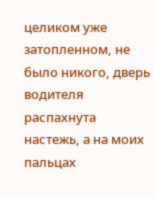целиком уже затопленном, не было никого, дверь водителя распахнута настежь, а на моих пальцах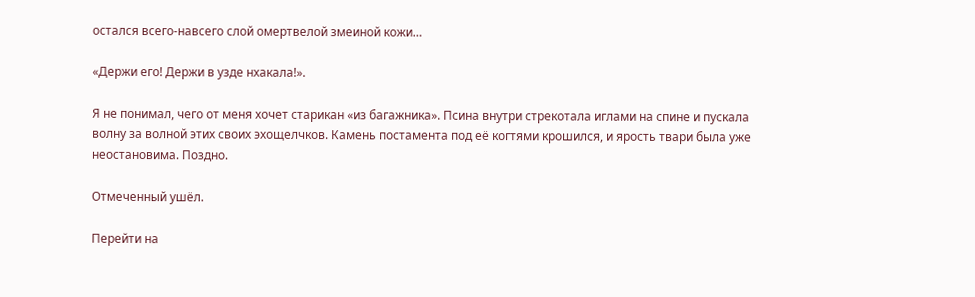остался всего-навсего слой омертвелой змеиной кожи…

«Держи его! Держи в узде нхакала!».

Я не понимал, чего от меня хочет старикан «из багажника». Псина внутри стрекотала иглами на спине и пускала волну за волной этих своих эхощелчков. Камень постамента под её когтями крошился, и ярость твари была уже неостановима. Поздно.

Отмеченный ушёл.

Перейти на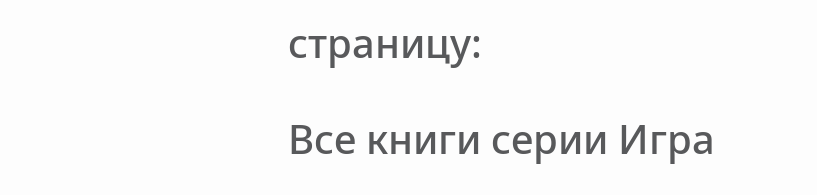страницу:

Все книги серии Игра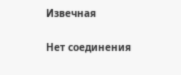Извечная

Нет соединения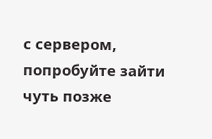с сервером, попробуйте зайти чуть позже